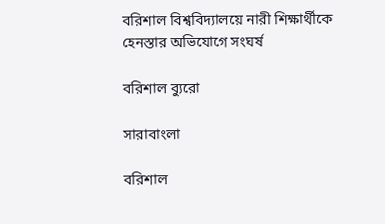বরিশাল বিশ্ববিদ্যালয়ে নারী শিক্ষার্থীকে হেনস্তার অভিযোগে সংঘর্ষ

বরিশাল ব্যুরো

সারাবাংলা

বরিশাল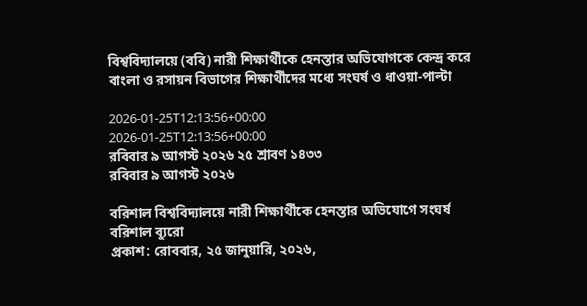বিশ্ববিদ্যালয়ে (ববি) নারী শিক্ষার্থীকে হেনস্তার অভিযোগকে কেন্দ্র করে বাংলা ও রসায়ন বিভাগের শিক্ষার্থীদের মধ্যে সংঘর্ষ ও ধাওয়া-পাল্টা

2026-01-25T12:13:56+00:00
2026-01-25T12:13:56+00:00
রবিবার ৯ আগস্ট ২০২৬ ২৫ শ্রাবণ ১৪৩৩
রবিবার ৯ আগস্ট ২০২৬

বরিশাল বিশ্ববিদ্যালয়ে নারী শিক্ষার্থীকে হেনস্তার অভিযোগে সংঘর্ষ
বরিশাল ব্যুরো
প্রকাশ: রোববার, ২৫ জানুয়ারি, ২০২৬,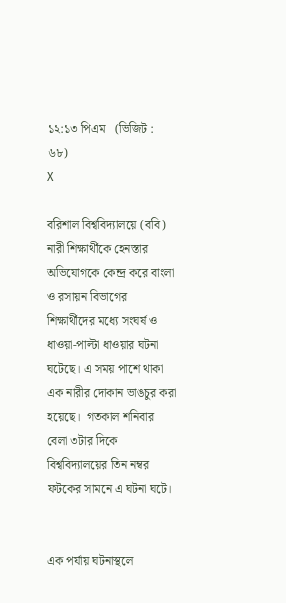১২:১৩ পিএম   (ভিজিট : ৬৮)
X

বরিশাল বিশ্ববিদ্যালয়ে (ববি) নারী শিক্ষার্থীকে হেনস্তার অভিযোগকে কেন্দ্র করে বাংলা ও রসায়ন বিভাগের শিক্ষার্থীদের মধ্যে সংঘর্ষ ও ধাওয়া-পাল্টা ধাওয়ার ঘটনা ঘটেছে। এ সময় পাশে থাকা এক নারীর দোকান ভাঙচুর করা হয়েছে।  গতকাল শনিবার বেলা ৩টার দিকে বিশ্ববিদ্যালয়ের তিন নম্বর ফটকের সামনে এ ঘটনা ঘটে।


এক পর্যায় ঘটনাস্থলে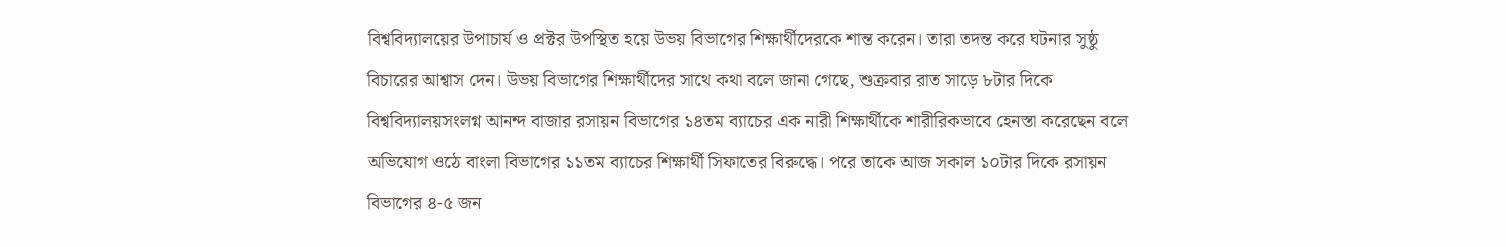বিশ্ববিদ্যালয়ের উপাচার্য ও প্রক্টর উপস্থিত হয়ে উভয় বিভাগের শিক্ষার্থীদেরকে শান্ত করেন। তারা তদন্ত করে ঘটনার সুষ্ঠু বিচারের আশ্বাস দেন। উভয় বিভাগের শিক্ষার্থীদের সাথে কথা বলে জানা গেছে, শুক্রবার রাত সাড়ে ৮টার দিকে বিশ্ববিদ্যালয়সংলগ্ন আনন্দ বাজার রসায়ন বিভাগের ১৪তম ব্যাচের এক নারী শিক্ষার্থীকে শারীরিকভাবে হেনস্তা করেছেন বলে অভিযোগ ওঠে বাংলা বিভাগের ১১তম ব্যাচের শিক্ষার্থী সিফাতের বিরুদ্ধে। পরে তাকে আজ সকাল ১০টার দিকে রসায়ন বিভাগের ৪-৫ জন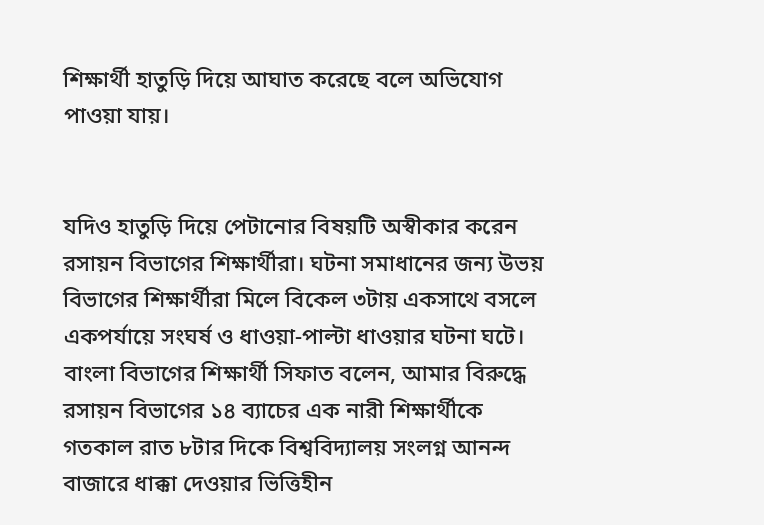শিক্ষার্থী হাতুড়ি দিয়ে আঘাত করেছে বলে অভিযোগ পাওয়া যায়।


যদিও হাতুড়ি দিয়ে পেটানোর বিষয়টি অস্বীকার করেন রসায়ন বিভাগের শিক্ষার্থীরা। ঘটনা সমাধানের জন্য উভয় বিভাগের শিক্ষার্থীরা মিলে বিকেল ৩টায় একসাথে বসলে একপর্যায়ে সংঘর্ষ ও ধাওয়া-পাল্টা ধাওয়ার ঘটনা ঘটে। বাংলা বিভাগের শিক্ষার্থী সিফাত বলেন, আমার বিরুদ্ধে রসায়ন বিভাগের ১৪ ব্যাচের এক নারী শিক্ষার্থীকে গতকাল রাত ৮টার দিকে বিশ্ববিদ্যালয় সংলগ্ন আনন্দ বাজারে ধাক্কা দেওয়ার ভিত্তিহীন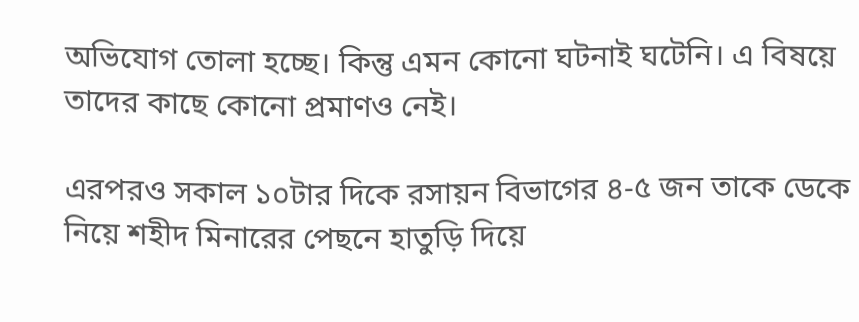অভিযোগ তোলা হচ্ছে। কিন্তু এমন কোনো ঘটনাই ঘটেনি। এ বিষয়ে তাদের কাছে কোনো প্রমাণও নেই।

এরপরও সকাল ১০টার দিকে রসায়ন বিভাগের ৪-৫ জন তাকে ডেকে নিয়ে শহীদ মিনারের পেছনে হাতুড়ি দিয়ে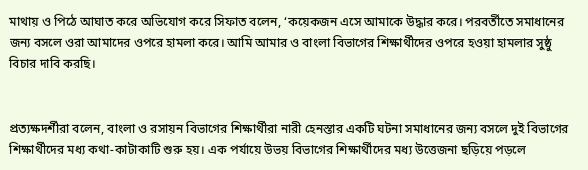মাথায় ও পিঠে আঘাত করে অভিযোগ করে সিফাত বলেন, ‘কয়েকজন এসে আমাকে উদ্ধার করে। পরবর্তীতে সমাধানের জন্য বসলে ওরা আমাদের ওপরে হামলা করে। আমি আমার ও বাংলা বিভাগের শিক্ষার্থীদের ওপরে হওয়া হামলার সুষ্ঠু বিচার দাবি করছি।


প্রত্যক্ষদর্শীরা বলেন, বাংলা ও রসায়ন বিভাগের শিক্ষার্থীরা নারী হেনস্তার একটি ঘটনা সমাধানের জন্য বসলে দুই বিভাগের শিক্ষার্থীদের মধ্য কথা-কাটাকাটি শুরু হয়। এক পর্যায়ে উভয় বিভাগের শিক্ষার্থীদের মধ্য উত্তেজনা ছড়িয়ে পড়লে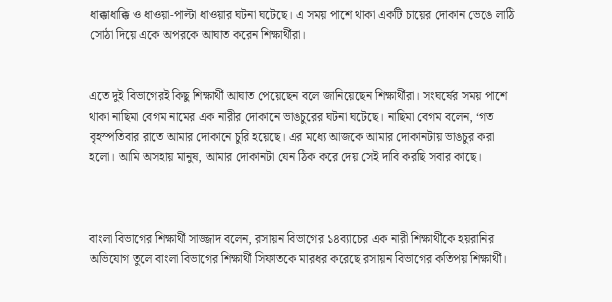ধাক্কাধাক্কি ও ধাওয়া-পাল্টা ধাওয়ার ঘটনা ঘটেছে। এ সময় পাশে থাকা একটি চায়ের দোকান ভেঙে লাঠি সোঠা দিয়ে একে অপরকে আঘাত করেন শিক্ষার্থীরা।


এতে দুই বিভাগেরই কিছু শিক্ষার্থী আঘাত পেয়েছেন বলে জানিয়েছেন শিক্ষার্থীরা। সংঘর্ষের সময় পাশে থাকা নাছিমা বেগম নামের এক নারীর দোকানে ভাঙচুরের ঘটনা ঘটেছে। নাছিমা বেগম বলেন, ‘গত বৃহস্পতিবার রাতে আমার দোকানে চুরি হয়েছে। এর মধ্যে আজকে আমার দোকানটায় ভাঙচুর করা হলো। আমি অসহায় মানুষ, আমার দোকানটা যেন ঠিক করে দেয় সেই দাবি করছি সবার কাছে।



বাংলা বিভাগের শিক্ষার্থী সাজ্জাদ বলেন, রসায়ন বিভাগের ১৪ব্যাচের এক নারী শিক্ষার্থীকে হয়রানির অভিযোগ তুলে বাংলা বিভাগের শিক্ষার্থী সিফাতকে মারধর করেছে রসায়ন বিভাগের কতিপয় শিক্ষার্থী।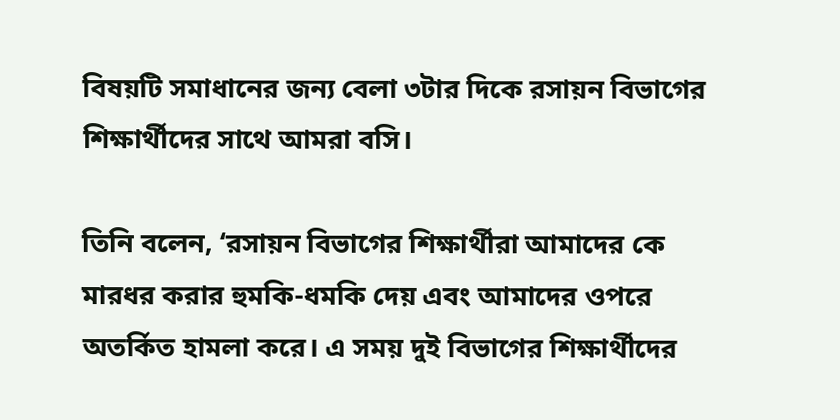বিষয়টি সমাধানের জন্য বেলা ৩টার দিকে রসায়ন বিভাগের শিক্ষার্থীদের সাথে আমরা বসি।

তিনি বলেন, ‘রসায়ন বিভাগের শিক্ষার্থীরা আমাদের কে মারধর করার হুমকি-ধমকি দেয় এবং আমাদের ওপরে অতর্কিত হামলা করে। এ সময় দুই বিভাগের শিক্ষার্থীদের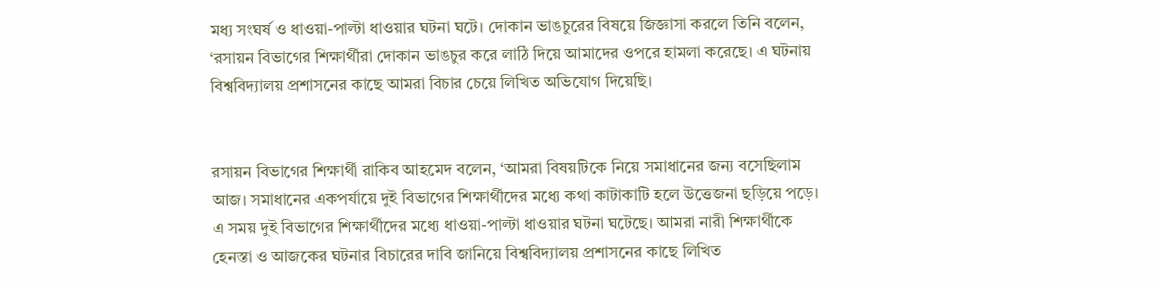মধ্য সংঘর্ষ ও ধাওয়া-পাল্টা ধাওয়ার ঘটনা ঘটে। দোকান ভাঙচুরের বিষয়ে জিজ্ঞাসা করলে তিনি বলেন, ‘রসায়ন বিভাগের শিক্ষার্থীরা দোকান ভাঙচুর করে লাঠি দিয়ে আমাদের ওপরে হামলা করেছে। এ ঘটনায় বিশ্ববিদ্যালয় প্রশাসনের কাছে আমরা বিচার চেয়ে লিখিত অভিযোগ দিয়েছি।


রসায়ন বিভাগের শিক্ষার্থী রাকিব আহমেদ বলেন, ‘আমরা বিষয়টিকে নিয়ে সমাধানের জন্য বসেছিলাম আজ। সমাধানের একপর্যায়ে দুই বিভাগের শিক্ষার্থীদের মধ্যে কথা কাটাকাটি হলে উত্তেজনা ছড়িয়ে পড়ে। এ সময় দুই বিভাগের শিক্ষার্থীদের মধ্যে ধাওয়া-পাল্টা ধাওয়ার ঘটনা ঘটেছে। আমরা নারী শিক্ষার্থীকে হেনস্তা ও আজকের ঘটনার বিচারের দাবি জানিয়ে বিশ্ববিদ্যালয় প্রশাসনের কাছে লিখিত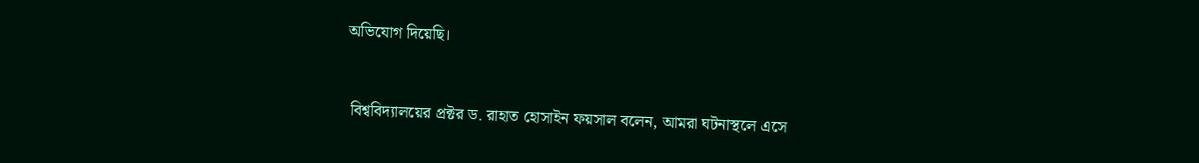অভিযোগ দিয়েছি।


 বিশ্ববিদ্যালয়ের প্রক্টর ড. রাহাত হোসাইন ফয়সাল বলেন, আমরা ঘটনাস্থলে এসে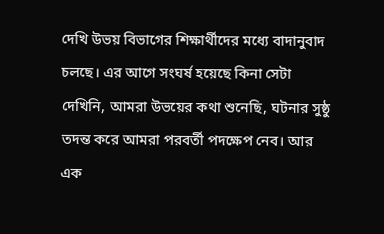দেখি উভয় বিভাগের শিক্ষার্থীদের মধ্যে বাদানুবাদ চলছে। এর আগে সংঘর্ষ হয়েছে কিনা সেটা দেখিনি, আমরা উভয়ের কথা শুনেছি, ঘটনার সুষ্ঠু তদন্ত করে আমরা পরবর্তী পদক্ষেপ নেব। আর এক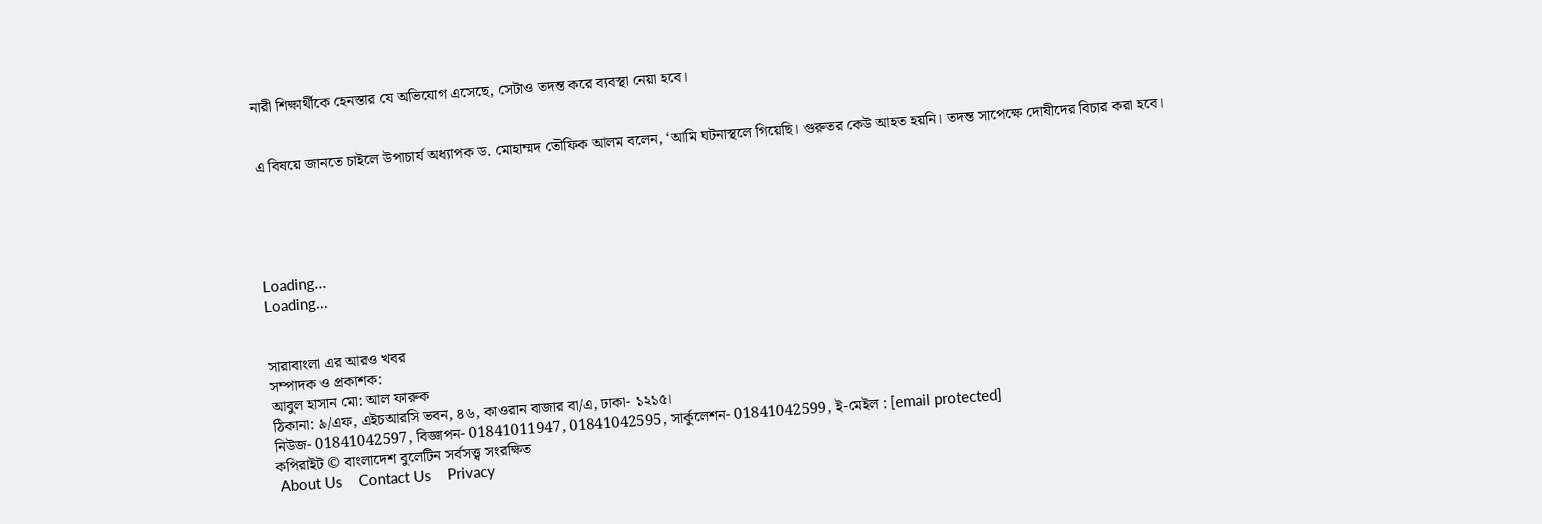নারী শিক্ষার্থীকে হেনস্তার যে অভিযোগ এসেছে, সেটাও তদন্ত করে ব্যবস্থা নেয়া হবে।


এ বিষয়ে জানতে চাইলে উপাচার্য অধ্যাপক ড. মোহাম্মদ তৌফিক আলম বলেন, ‘আমি ঘটনাস্থলে গিয়েছি। গুরুতর কেউ আহত হয়নি। তদন্ত সাপেক্ষে দোষীদের বিচার করা হবে।





Loading...
Loading...


সারাবাংলা এর আরও খবর
সম্পাদক ও প্রকাশক:
আবুল হাসান মো: আল ফারুক
ঠিকানা: ৯/এফ, এইচআরসি ভবন, ৪৬, কাওরান বাজার বা/এ, ঢাকা- ১২১৫।
নিউজ- 01841042597, বিজ্ঞাপন- 01841011947, 01841042595, সার্কুলেশন- 01841042599, ই-মেইল : [email protected]
কপিরাইট © বাংলাদেশ বুলেটিন সর্বসত্ত্ব সংরক্ষিত
 About Us    Contact Us    Privacy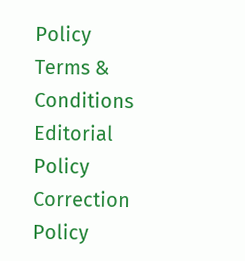Policy    Terms & Conditions    Editorial Policy    Correction Policy